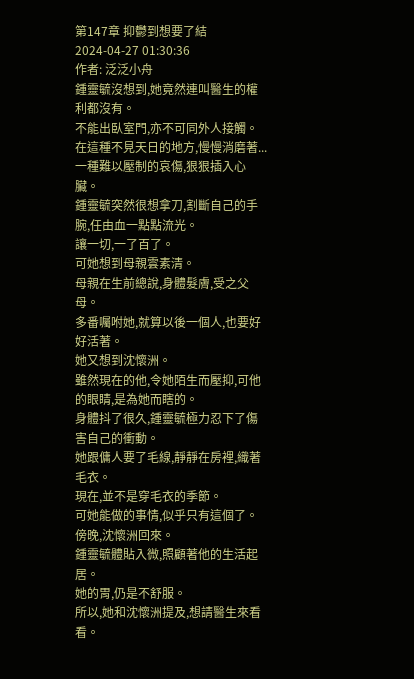第147章 抑鬱到想要了結
2024-04-27 01:30:36
作者: 泛泛小舟
鍾靈毓沒想到,她竟然連叫醫生的權利都沒有。
不能出臥室門,亦不可同外人接觸。
在這種不見天日的地方,慢慢消磨著...
一種難以壓制的哀傷,狠狠插入心臟。
鍾靈毓突然很想拿刀,割斷自己的手腕,任由血一點點流光。
讓一切,一了百了。
可她想到母親雲素清。
母親在生前總說,身體髮膚,受之父母。
多番囑咐她,就算以後一個人,也要好好活著。
她又想到沈懷洲。
雖然現在的他,令她陌生而壓抑,可他的眼睛,是為她而瞎的。
身體抖了很久,鍾靈毓極力忍下了傷害自己的衝動。
她跟傭人要了毛線,靜靜在房裡,織著毛衣。
現在,並不是穿毛衣的季節。
可她能做的事情,似乎只有這個了。
傍晚,沈懷洲回來。
鍾靈毓體貼入微,照顧著他的生活起居。
她的胃,仍是不舒服。
所以,她和沈懷洲提及,想請醫生來看看。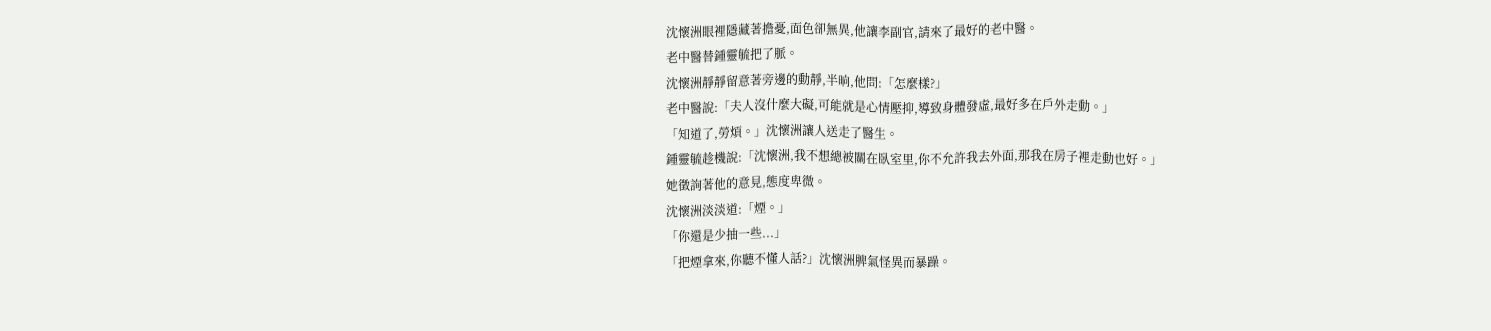沈懷洲眼裡隱藏著擔憂,面色卻無異,他讓李副官,請來了最好的老中醫。
老中醫替鍾靈毓把了脈。
沈懷洲靜靜留意著旁邊的動靜,半晌,他問:「怎麼樣?」
老中醫說:「夫人沒什麼大礙,可能就是心情壓抑,導致身體發虛,最好多在戶外走動。」
「知道了,勞煩。」沈懷洲讓人送走了醫生。
鍾靈毓趁機說:「沈懷洲,我不想總被關在臥室里,你不允許我去外面,那我在房子裡走動也好。」
她徵詢著他的意見,態度卑微。
沈懷洲淡淡道:「煙。」
「你還是少抽一些...」
「把煙拿來,你聽不懂人話?」沈懷洲脾氣怪異而暴躁。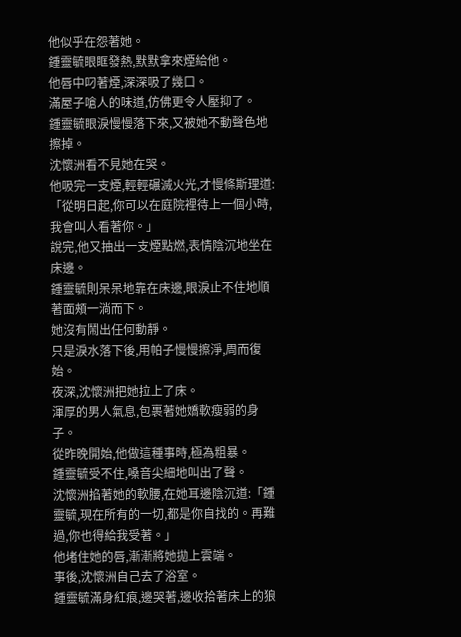他似乎在怨著她。
鍾靈毓眼眶發熱,默默拿來煙給他。
他唇中叼著煙,深深吸了幾口。
滿屋子嗆人的味道,仿佛更令人壓抑了。
鍾靈毓眼淚慢慢落下來,又被她不動聲色地擦掉。
沈懷洲看不見她在哭。
他吸完一支煙,輕輕碾滅火光,才慢條斯理道:「從明日起,你可以在庭院裡待上一個小時,我會叫人看著你。」
說完,他又抽出一支煙點燃,表情陰沉地坐在床邊。
鍾靈毓則呆呆地靠在床邊,眼淚止不住地順著面頰一淌而下。
她沒有鬧出任何動靜。
只是淚水落下後,用帕子慢慢擦淨,周而復始。
夜深,沈懷洲把她拉上了床。
渾厚的男人氣息,包裹著她嬌軟瘦弱的身子。
從昨晚開始,他做這種事時,極為粗暴。
鍾靈毓受不住,嗓音尖細地叫出了聲。
沈懷洲掐著她的軟腰,在她耳邊陰沉道:「鍾靈毓,現在所有的一切,都是你自找的。再難過,你也得給我受著。」
他堵住她的唇,漸漸將她拋上雲端。
事後,沈懷洲自己去了浴室。
鍾靈毓滿身紅痕,邊哭著,邊收拾著床上的狼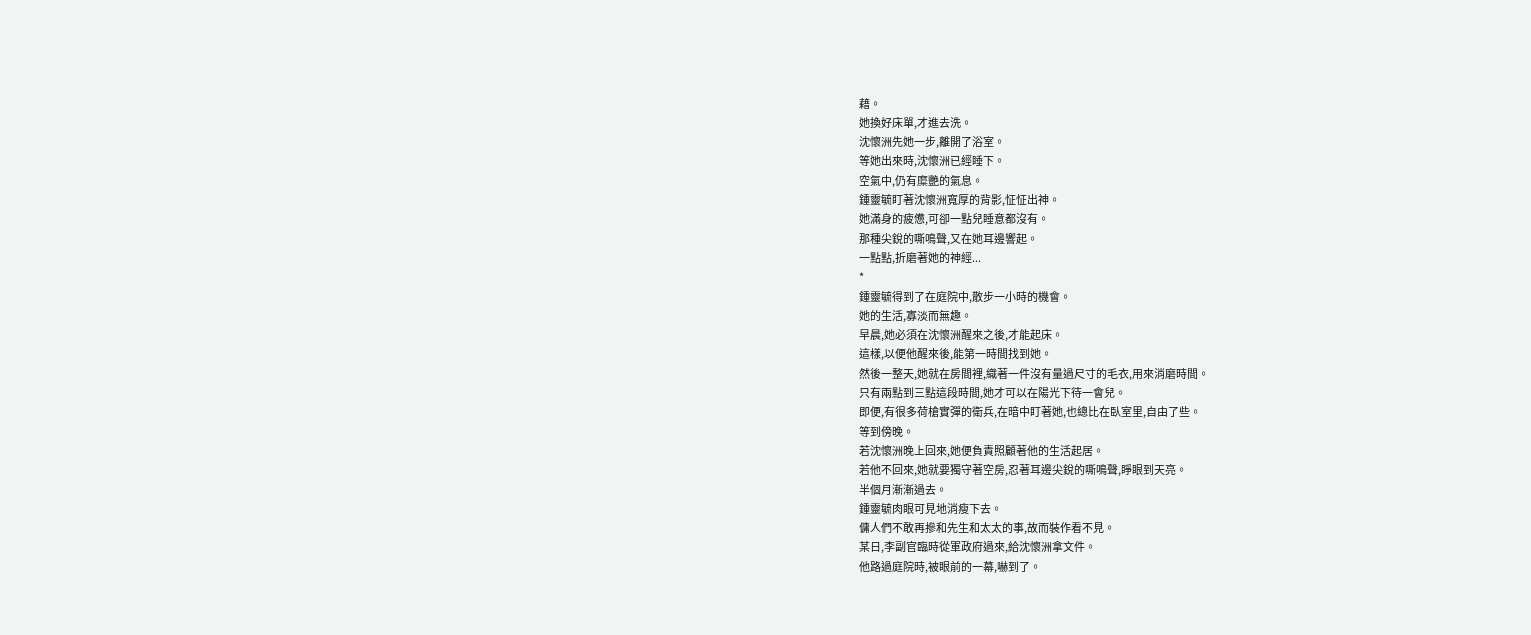藉。
她換好床單,才進去洗。
沈懷洲先她一步,離開了浴室。
等她出來時,沈懷洲已經睡下。
空氣中,仍有糜艷的氣息。
鍾靈毓盯著沈懷洲寬厚的背影,怔怔出神。
她滿身的疲憊,可卻一點兒睡意都沒有。
那種尖銳的嘶鳴聲,又在她耳邊響起。
一點點,折磨著她的神經...
*
鍾靈毓得到了在庭院中,散步一小時的機會。
她的生活,寡淡而無趣。
早晨,她必須在沈懷洲醒來之後,才能起床。
這樣,以便他醒來後,能第一時間找到她。
然後一整天,她就在房間裡,織著一件沒有量過尺寸的毛衣,用來消磨時間。
只有兩點到三點這段時間,她才可以在陽光下待一會兒。
即便,有很多荷槍實彈的衛兵,在暗中盯著她,也總比在臥室里,自由了些。
等到傍晚。
若沈懷洲晚上回來,她便負責照顧著他的生活起居。
若他不回來,她就要獨守著空房,忍著耳邊尖銳的嘶鳴聲,睜眼到天亮。
半個月漸漸過去。
鍾靈毓肉眼可見地消瘦下去。
傭人們不敢再摻和先生和太太的事,故而裝作看不見。
某日,李副官臨時從軍政府過來,給沈懷洲拿文件。
他路過庭院時,被眼前的一幕,嚇到了。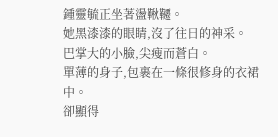鍾靈毓正坐著盪鞦韆。
她黑漆漆的眼睛,沒了往日的神采。
巴掌大的小臉,尖瘦而蒼白。
單薄的身子,包裹在一條很修身的衣裙中。
卻顯得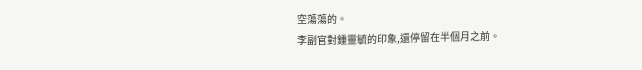空蕩蕩的。
李副官對鍾靈毓的印象,還停留在半個月之前。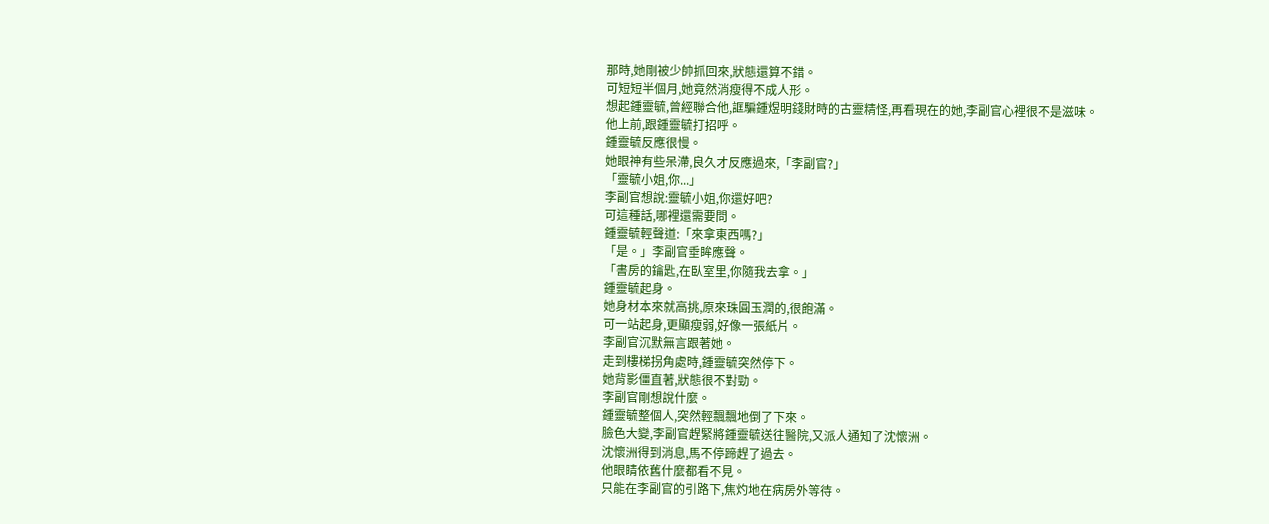那時,她剛被少帥抓回來,狀態還算不錯。
可短短半個月,她竟然消瘦得不成人形。
想起鍾靈毓,曾經聯合他,誆騙鍾煜明錢財時的古靈精怪,再看現在的她,李副官心裡很不是滋味。
他上前,跟鍾靈毓打招呼。
鍾靈毓反應很慢。
她眼神有些呆滯,良久才反應過來,「李副官?」
「靈毓小姐,你...」
李副官想說:靈毓小姐,你還好吧?
可這種話,哪裡還需要問。
鍾靈毓輕聲道:「來拿東西嗎?」
「是。」李副官垂眸應聲。
「書房的鑰匙,在臥室里,你隨我去拿。」
鍾靈毓起身。
她身材本來就高挑,原來珠圓玉潤的,很飽滿。
可一站起身,更顯瘦弱,好像一張紙片。
李副官沉默無言跟著她。
走到樓梯拐角處時,鍾靈毓突然停下。
她背影僵直著,狀態很不對勁。
李副官剛想說什麼。
鍾靈毓整個人,突然輕飄飄地倒了下來。
臉色大變,李副官趕緊將鍾靈毓送往醫院,又派人通知了沈懷洲。
沈懷洲得到消息,馬不停蹄趕了過去。
他眼睛依舊什麼都看不見。
只能在李副官的引路下,焦灼地在病房外等待。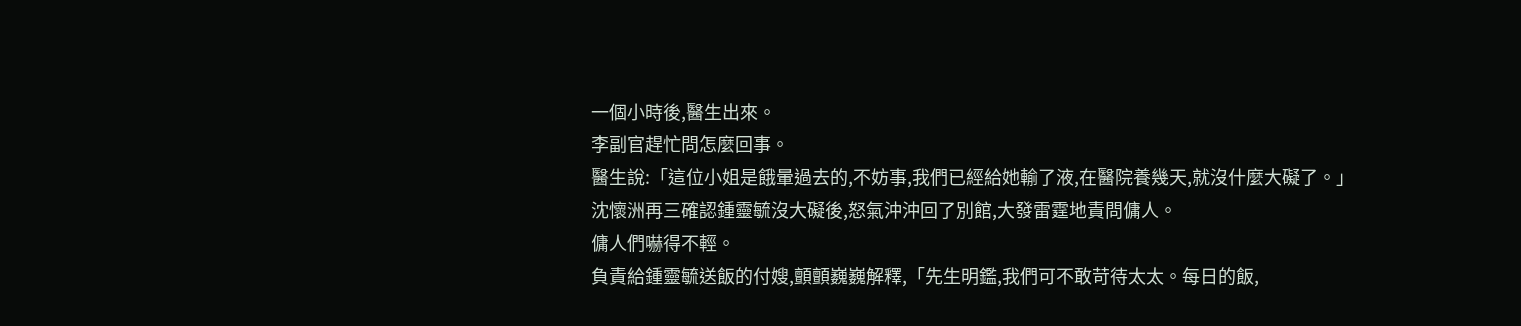一個小時後,醫生出來。
李副官趕忙問怎麼回事。
醫生說:「這位小姐是餓暈過去的,不妨事,我們已經給她輸了液,在醫院養幾天,就沒什麼大礙了。」
沈懷洲再三確認鍾靈毓沒大礙後,怒氣沖沖回了別館,大發雷霆地責問傭人。
傭人們嚇得不輕。
負責給鍾靈毓送飯的付嫂,顫顫巍巍解釋,「先生明鑑,我們可不敢苛待太太。每日的飯,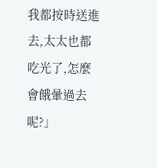我都按時送進去,太太也都吃光了,怎麼會餓暈過去呢?」